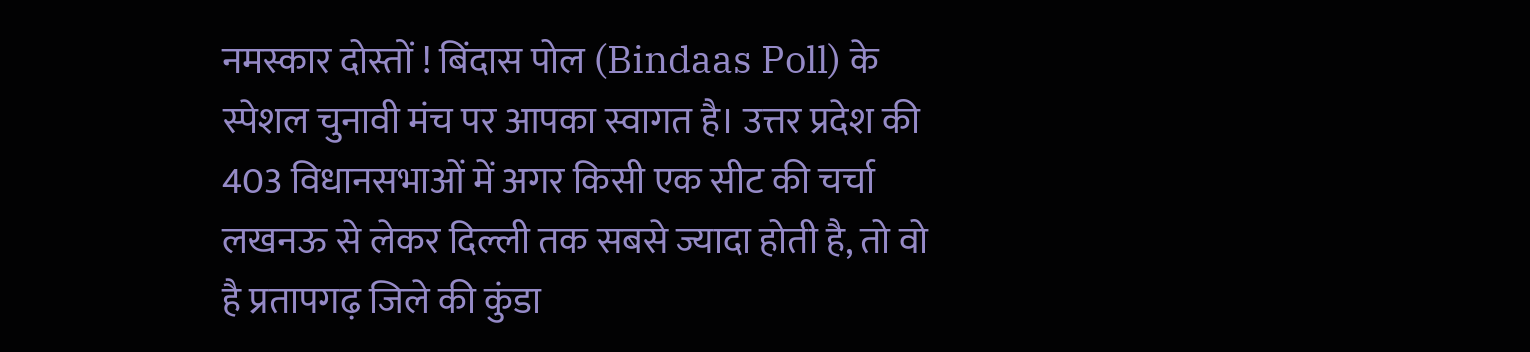नमस्कार दोस्तों ! बिंदास पोल (Bindaas Poll) के स्पेशल चुनावी मंच पर आपका स्वागत है। उत्तर प्रदेश की 403 विधानसभाओं में अगर किसी एक सीट की चर्चा लखनऊ से लेकर दिल्ली तक सबसे ज्यादा होती है, तो वो है प्रतापगढ़ जिले की कुंडा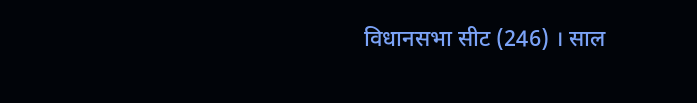विधानसभा सीट (246) । साल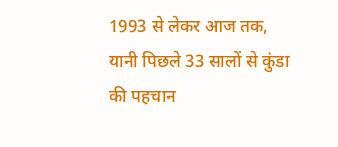1993 से लेकर आज तक, यानी पिछले 33 सालों से कुंडा की पहचान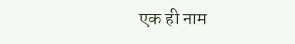एक ही नाम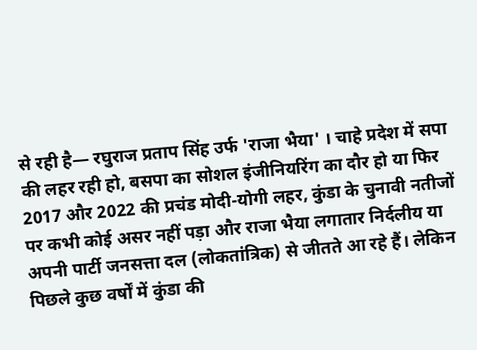से रही है— रघुराज प्रताप सिंह उर्फ 'राजा भैया' । चाहे प्रदेश में सपा की लहर रही हो, बसपा का सोशल इंजीनियरिंग का दौर हो या फिर 2017 और 2022 की प्रचंड मोदी-योगी लहर, कुंडा के चुनावी नतीजों पर कभी कोई असर नहीं पड़ा और राजा भैया लगातार निर्दलीय या अपनी पार्टी जनसत्ता दल (लोकतांत्रिक) से जीतते आ रहे हैं। लेकिन पिछले कुछ वर्षों में कुंडा की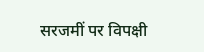सरजमीं पर विपक्षी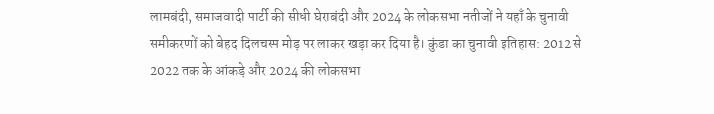लामबंदी, समाजवादी पार्टी की सीधी घेराबंदी और 2024 के लोकसभा नतीजों ने यहाँ के चुनावी समीकरणों को बेहद दिलचस्प मोड़ पर लाकर खड़ा कर दिया है। कुंडा का चुनावी इतिहास: 2012 से 2022 तक के आंकड़े और 2024 की लोकसभा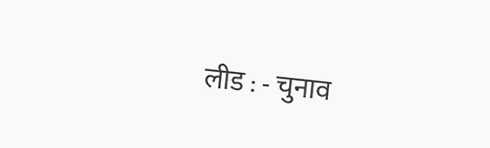लीड : - चुनाव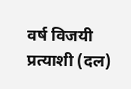वर्ष विजयी प्रत्याशी (दल)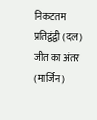निकटतम प्रतिद्वंद्वी (दल) जीत का अंतर (मार्जिन)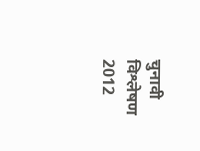चुनावी विश्लेषण 2012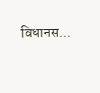विधानस...